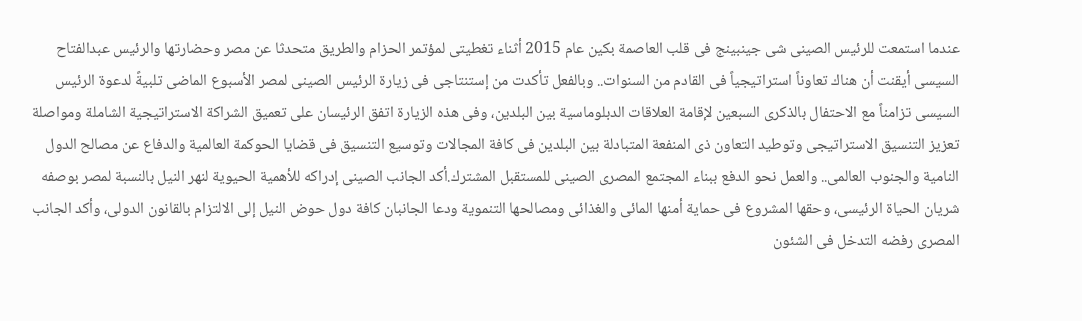عندما استمعت للرئيس الصينى شى جينبينج فى قلب العاصمة بكين عام 2015 أثناء تغطيتى لمؤتمر الحزام والطريق متحدثا عن مصر وحضارتها والرئيس عبدالفتاح السيسى أيقنت أن هناك تعاوناً استراتيجياً فى القادم من السنوات.. وبالفعل تأكدت من إستنتاجى فى زيارة الرئيس الصينى لمصر الأسبوع الماضى تلبيةً لدعوة الرئيس السيسى تزامناً مع الاحتفال بالذكرى السبعين لإقامة العلاقات الدبلوماسية بين البلدين، وفى هذه الزيارة اتفق الرئيسان على تعميق الشراكة الاستراتيجية الشاملة ومواصلة تعزيز التنسيق الاستراتيجى وتوطيد التعاون ذى المنفعة المتبادلة بين البلدين فى كافة المجالات وتوسيع التنسيق فى قضايا الحوكمة العالمية والدفاع عن مصالح الدول النامية والجنوب العالمى.. والعمل نحو الدفع ببناء المجتمع المصرى الصينى للمستقبل المشترك.أكد الجانب الصينى إدراكه للأهمية الحيوية لنهر النيل بالنسبة لمصر بوصفه شريان الحياة الرئيسى، وحقها المشروع فى حماية أمنها المائى والغذائى ومصالحها التنموية ودعا الجانبان كافة دول حوض النيل إلى الالتزام بالقانون الدولى، وأكد الجانب المصرى رفضه التدخل فى الشئون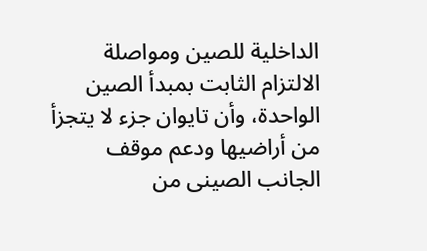الداخلية للصين ومواصلة الالتزام الثابت بمبدأ الصين الواحدة، وأن تايوان جزء لا يتجزأ من أراضيها ودعم موقف الجانب الصينى من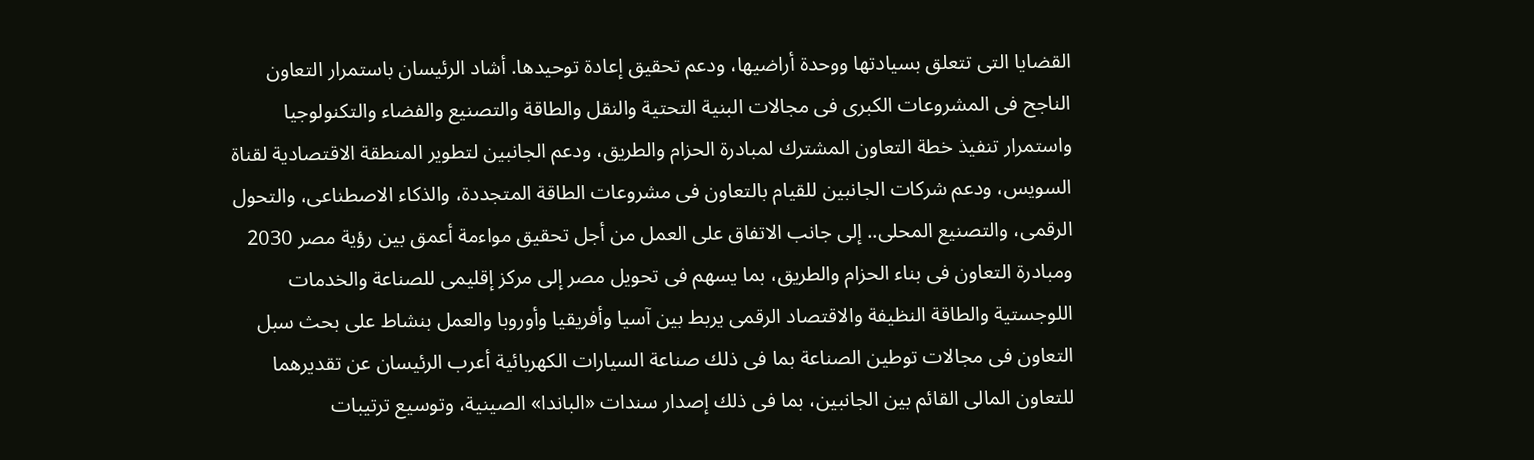القضايا التى تتعلق بسيادتها ووحدة أراضيها، ودعم تحقيق إعادة توحيدها. أشاد الرئيسان باستمرار التعاون الناجح فى المشروعات الكبرى فى مجالات البنية التحتية والنقل والطاقة والتصنيع والفضاء والتكنولوجيا واستمرار تنفيذ خطة التعاون المشترك لمبادرة الحزام والطريق، ودعم الجانبين لتطوير المنطقة الاقتصادية لقناة السويس، ودعم شركات الجانبين للقيام بالتعاون فى مشروعات الطاقة المتجددة، والذكاء الاصطناعى، والتحول الرقمى، والتصنيع المحلى.. إلى جانب الاتفاق على العمل من أجل تحقيق مواءمة أعمق بين رؤية مصر 2030 ومبادرة التعاون فى بناء الحزام والطريق، بما يسهم فى تحويل مصر إلى مركز إقليمى للصناعة والخدمات اللوجستية والطاقة النظيفة والاقتصاد الرقمى يربط بين آسيا وأفريقيا وأوروبا والعمل بنشاط على بحث سبل التعاون فى مجالات توطين الصناعة بما فى ذلك صناعة السيارات الكهربائية أعرب الرئيسان عن تقديرهما للتعاون المالى القائم بين الجانبين، بما فى ذلك إصدار سندات «الباندا» الصينية، وتوسيع ترتيبات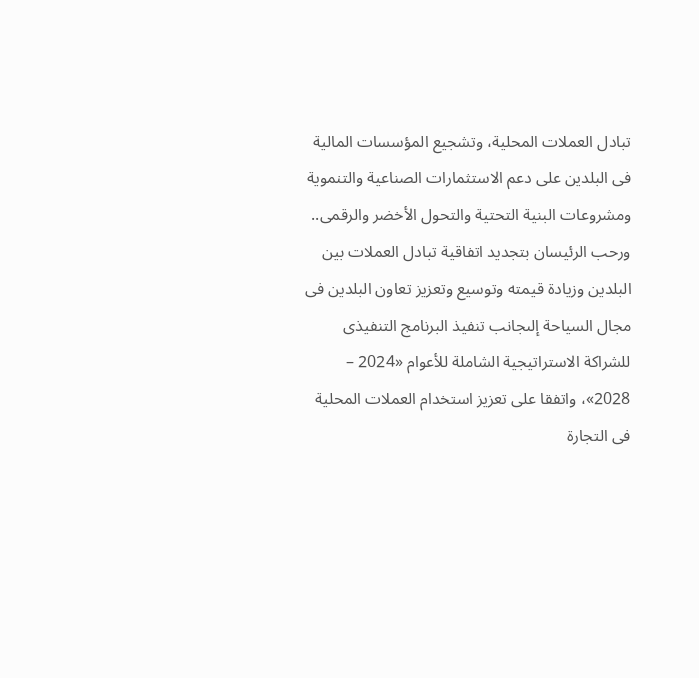تبادل العملات المحلية، وتشجيع المؤسسات المالية فى البلدين على دعم الاستثمارات الصناعية والتنموية ومشروعات البنية التحتية والتحول الأخضر والرقمى.. ورحب الرئيسان بتجديد اتفاقية تبادل العملات بين البلدين وزيادة قيمته وتوسيع وتعزيز تعاون البلدين فى مجال السياحة إلىجانب تنفيذ البرنامج التنفيذى للشراكة الاستراتيجية الشاملة للأعوام «2024 – 2028»، واتفقا على تعزيز استخدام العملات المحلية فى التجارة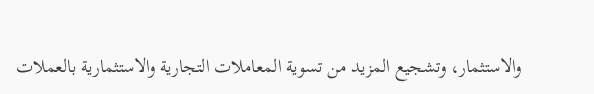والاستثمار، وتشجيع المزيد من تسوية المعاملات التجارية والاستثمارية بالعملات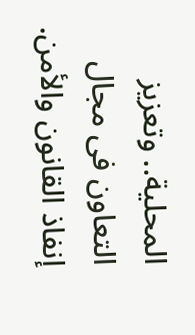المحلية.. وتعزيز التعاون فى مجال إنفاذ القانون والأمن.